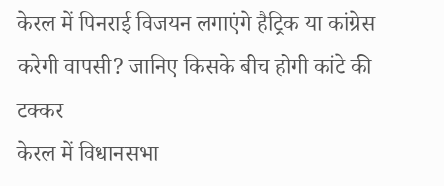केरल में पिनराई विजयन लगाएंगे हैट्रिक या कांग्रेस करेगी वापसी? जानिए किसके बीच होगी कांटे की टक्कर
केरल में विधानसभा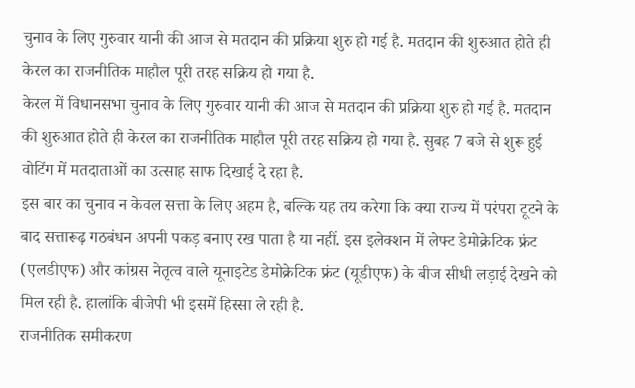चुनाव के लिए गुरुवार यानी की आज से मतदान की प्रक्रिया शुरु हो गई है. मतदान की शुरुआत होते ही केरल का राजनीतिक माहौल पूरी तरह सक्रिय हो गया है.
केरल में विधानसभा चुनाव के लिए गुरुवार यानी की आज से मतदान की प्रक्रिया शुरु हो गई है. मतदान की शुरुआत होते ही केरल का राजनीतिक माहौल पूरी तरह सक्रिय हो गया है. सुबह 7 बजे से शुरू हुई वोटिंग में मतदाताओं का उत्साह साफ दिखाई दे रहा है.
इस बार का चुनाव न केवल सत्ता के लिए अहम है, बल्कि यह तय करेगा कि क्या राज्य में परंपरा टूटने के बाद सत्तारूढ़ गठबंधन अपनी पकड़ बनाए रख पाता है या नहीं. इस इलेक्शन में लेफ्ट डेमोक्रेटिक फ्रंट (एलडीएफ) और कांग्रस नेतृत्व वाले यूनाइटेड डेमोक्रेटिक फ्रंट (यूडीएफ) के बीज सीधी लड़ाई देखने को मिल रही है. हालांकि बीजेपी भी इसमें हिस्सा ले रही है.
राजनीतिक समीकरण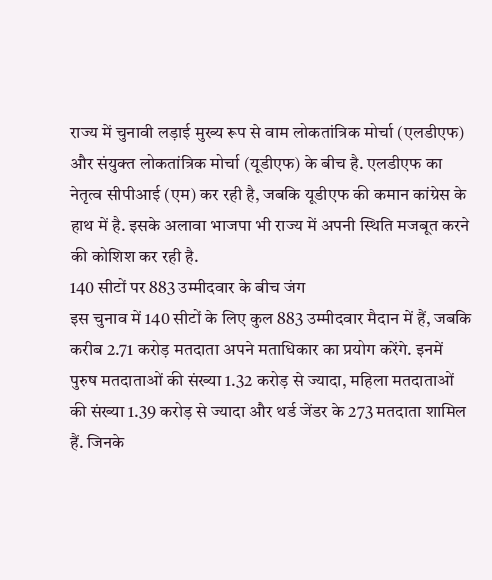राज्य में चुनावी लड़ाई मुख्य रूप से वाम लोकतांत्रिक मोर्चा (एलडीएफ) और संयुक्त लोकतांत्रिक मोर्चा (यूडीएफ) के बीच है. एलडीएफ का नेतृत्व सीपीआई (एम) कर रही है, जबकि यूडीएफ की कमान कांग्रेस के हाथ में है. इसके अलावा भाजपा भी राज्य में अपनी स्थिति मजबूत करने की कोशिश कर रही है.
140 सीटों पर 883 उम्मीदवार के बीच जंग
इस चुनाव में 140 सीटों के लिए कुल 883 उम्मीदवार मैदान में हैं, जबकि करीब 2.71 करोड़ मतदाता अपने मताधिकार का प्रयोग करेंगे. इनमें पुरुष मतदाताओं की संख्या 1.32 करोड़ से ज्यादा, महिला मतदाताओं की संख्या 1.39 करोड़ से ज्यादा और थर्ड जेंडर के 273 मतदाता शामिल हैं. जिनके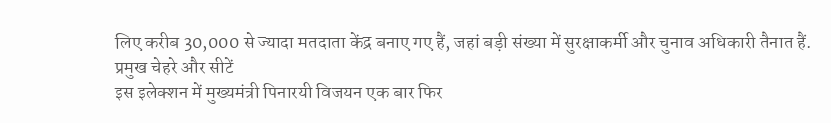लिए करीब 30,000 से ज्यादा मतदाता केंद्र बनाए गए हैं, जहां बड़ी संख्या में सुरक्षाकर्मी और चुनाव अधिकारी तैनात हैं.
प्रमुख चेहरे और सीटें
इस इलेक्शन में मुख्यमंत्री पिनारयी विजयन एक बार फिर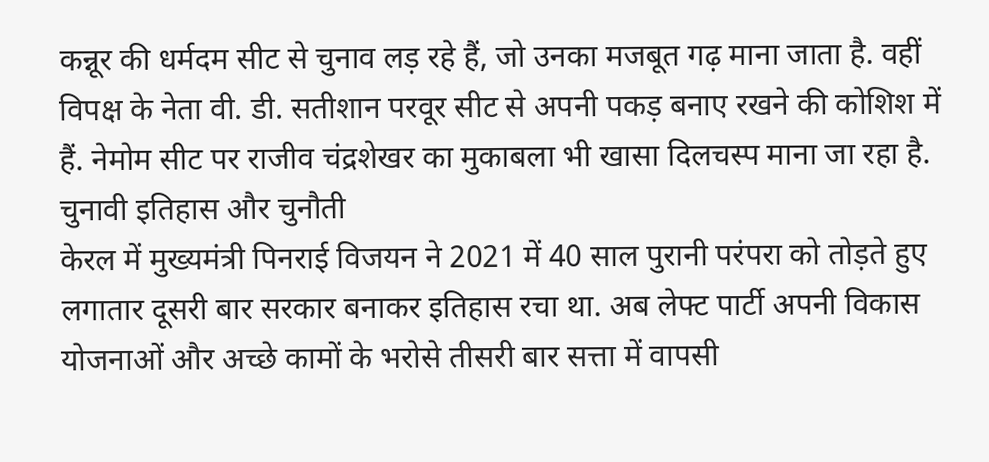कन्नूर की धर्मदम सीट से चुनाव लड़ रहे हैं, जो उनका मजबूत गढ़ माना जाता है. वहीं विपक्ष के नेता वी. डी. सतीशान परवूर सीट से अपनी पकड़ बनाए रखने की कोशिश में हैं. नेमोम सीट पर राजीव चंद्रशेखर का मुकाबला भी खासा दिलचस्प माना जा रहा है.
चुनावी इतिहास और चुनौती
केरल में मुख्यमंत्री पिनराई विजयन ने 2021 में 40 साल पुरानी परंपरा को तोड़ते हुए लगातार दूसरी बार सरकार बनाकर इतिहास रचा था. अब लेफ्ट पार्टी अपनी विकास योजनाओं और अच्छे कामों के भरोसे तीसरी बार सत्ता में वापसी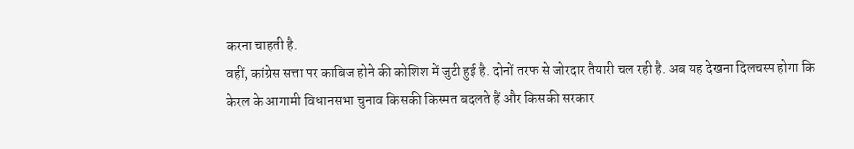करना चाहती है.
वहीं, कांग्रेस सत्ता पर काबिज होने की कोशिश में जुटी हुई है. दोनों तरफ से जोरदार तैयारी चल रही है. अब यह देखना दिलचस्प होगा कि केरल के आगामी विधानसभा चुनाव किसकी किस्मत बदलते हैं और किसकी सरकार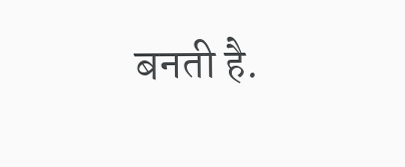बनती है.